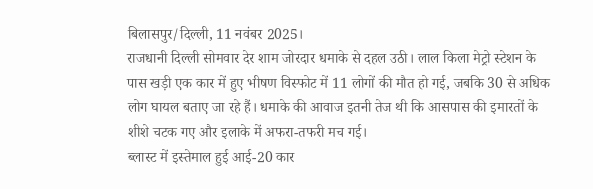बिलासपुर/दिल्ली, 11 नवंबर 2025।
राजधानी दिल्ली सोमवार देर शाम जोरदार धमाके से दहल उठी। लाल किला मेट्रो स्टेशन के पास खड़ी एक कार में हुए भीषण विस्फोट में 11 लोगों की मौत हो गई, जबकि 30 से अधिक लोग घायल बताए जा रहे हैं। धमाके की आवाज इतनी तेज थी कि आसपास की इमारतों के शीशे चटक गए और इलाके में अफरा-तफरी मच गई।
ब्लास्ट में इस्तेमाल हुई आई-20 कार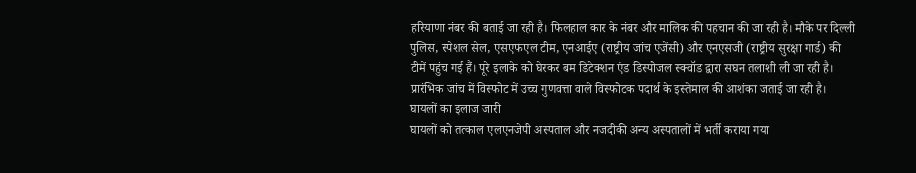हरियाणा नंबर की बताई जा रही है। फिलहाल कार के नंबर और मालिक की पहचान की जा रही है। मौके पर दिल्ली पुलिस, स्पेशल सेल, एसएफएल टीम, एनआईए (राष्ट्रीय जांच एजेंसी) और एनएसजी (राष्ट्रीय सुरक्षा गार्ड) की टीमें पहुंच गई हैं। पूरे इलाके को घेरकर बम डिटेक्शन एंड डिस्पोजल स्क्वॉड द्वारा सघन तलाशी ली जा रही है। प्रारंभिक जांच में विस्फोट में उच्च गुणवत्ता वाले विस्फोटक पदार्थ के इस्तेमाल की आशंका जताई जा रही है।
घायलों का इलाज जारी
घायलों को तत्काल एलएनजेपी अस्पताल और नजदीकी अन्य अस्पतालों में भर्ती कराया गया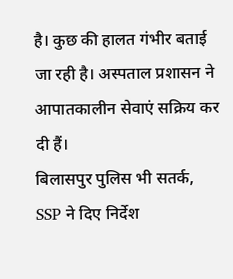है। कुछ की हालत गंभीर बताई जा रही है। अस्पताल प्रशासन ने आपातकालीन सेवाएं सक्रिय कर दी हैं।
बिलासपुर पुलिस भी सतर्क, SSP ने दिए निर्देश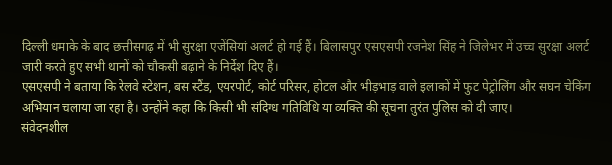दिल्ली धमाके के बाद छत्तीसगढ़ में भी सुरक्षा एजेंसियां अलर्ट हो गई हैं। बिलासपुर एसएसपी रजनेश सिंह ने जिलेभर में उच्च सुरक्षा अलर्ट जारी करते हुए सभी थानों को चौकसी बढ़ाने के निर्देश दिए हैं।
एसएसपी ने बताया कि रेलवे स्टेशन, बस स्टैंड, एयरपोर्ट, कोर्ट परिसर, होटल और भीड़भाड़ वाले इलाकों में फुट पेट्रोलिंग और सघन चेकिंग अभियान चलाया जा रहा है। उन्होंने कहा कि किसी भी संदिग्ध गतिविधि या व्यक्ति की सूचना तुरंत पुलिस को दी जाए।
संवेदनशील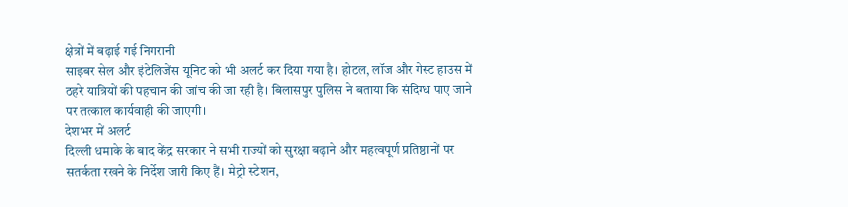क्षेत्रों में बढ़ाई गई निगरानी
साइबर सेल और इंटेलिजेंस यूनिट को भी अलर्ट कर दिया गया है। होटल, लॉज और गेस्ट हाउस में ठहरे यात्रियों की पहचान की जांच की जा रही है। बिलासपुर पुलिस ने बताया कि संदिग्ध पाए जाने पर तत्काल कार्यवाही की जाएगी।
देशभर में अलर्ट
दिल्ली धमाके के बाद केंद्र सरकार ने सभी राज्यों को सुरक्षा बढ़ाने और महत्वपूर्ण प्रतिष्ठानों पर सतर्कता रखने के निर्देश जारी किए हैं। मेट्रो स्टेशन,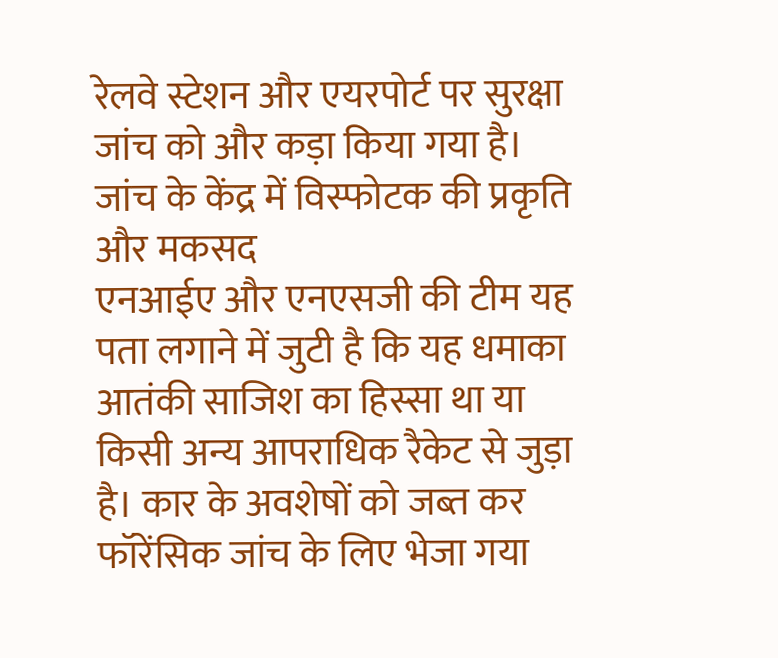रेलवे स्टेशन और एयरपोर्ट पर सुरक्षा जांच को और कड़ा किया गया है।
जांच के केंद्र में विस्फोटक की प्रकृति और मकसद
एनआईए और एनएसजी की टीम यह पता लगाने में जुटी है कि यह धमाका आतंकी साजिश का हिस्सा था या किसी अन्य आपराधिक रैकेट से जुड़ा है। कार के अवशेषों को जब्त कर फॉरेंसिक जांच के लिए भेजा गया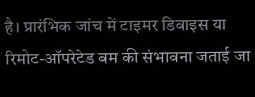है। प्रारंभिक जांच में टाइमर डिवाइस या रिमोट-ऑपरेटेड बम की संभावना जताई जा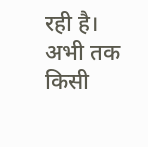रही है।
अभी तक किसी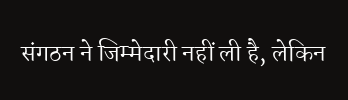संगठन ने जिम्मेदारी नहीं ली है, लेकिन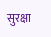सुरक्षा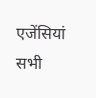एजेंसियां सभी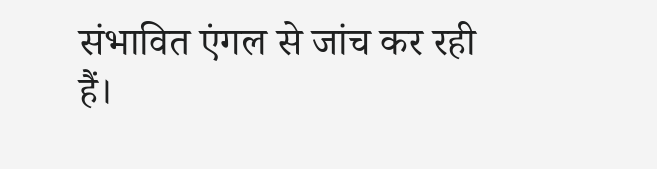संभावित एंगल से जांच कर रही हैं।